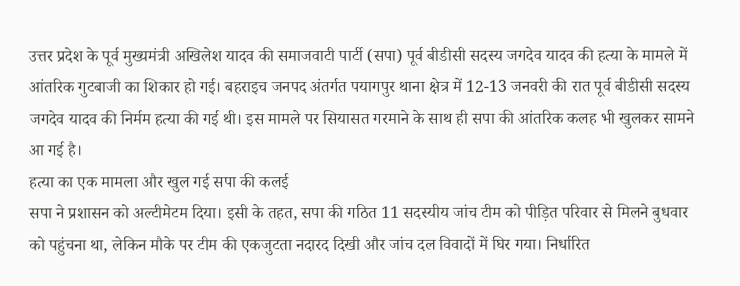उत्तर प्रदेश के पूर्व मुख्यमंत्री अखिलेश यादव की समाजवाटी पार्टी (सपा) पूर्व बीडीसी सदस्य जगदेव यादव की हत्या के मामले में आंतरिक गुटबाजी का शिकार हो गई। बहराइच जनपद अंतर्गत पयागपुर थाना क्षेत्र में 12-13 जनवरी की रात पूर्व बीडीसी सदस्य जगदेव यादव की निर्मम हत्या की गई थी। इस मामले पर सियासत गरमाने के साथ ही सपा की आंतरिक कलह भी खुलकर सामने आ गई है।
हत्या का एक मामला और खुल गई सपा की कलई
सपा ने प्रशासन को अल्टीमेटम दिया। इसी के तहत, सपा की गठित 11 सदस्यीय जांच टीम को पीड़ित परिवार से मिलने बुधवार को पहुंचना था, लेकिन मौके पर टीम की एकजुटता नदारद दिखी और जांच दल विवादों में घिर गया। निर्धारित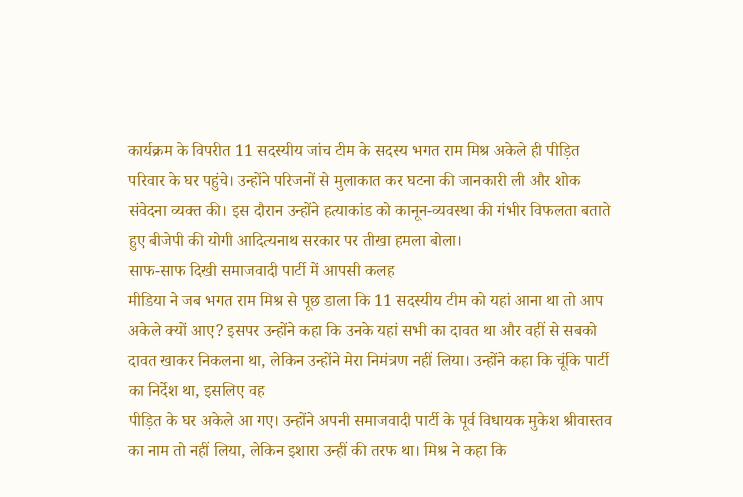कार्यक्रम के विपरीत 11 सदस्यीय जांच टीम के सदस्य भगत राम मिश्र अकेले ही पीड़ित परिवार के घर पहुंचे। उन्होंने परिजनों से मुलाकात कर घटना की जानकारी ली और शोक संवेदना व्यक्त की। इस दौरान उन्होंने हत्याकांड को कानून-व्यवस्था की गंभीर विफलता बताते हुए बीजेपी की योगी आदित्यनाथ सरकार पर तीखा हमला बोला।
साफ-साफ दिखी समाजवादी पार्टी में आपसी कलह
मीडिया ने जब भगत राम मिश्र से पूछ डाला कि 11 सदस्यीय टीम को यहां आना था तो आप अकेले क्यों आए? इसपर उन्होंने कहा कि उनके यहां सभी का दावत था और वहीं से सबको दावत खाकर निकलना था, लेकिन उन्होंने मेरा निमंत्रण नहीं लिया। उन्होंने कहा कि चूंकि पार्टी का निर्देश था, इसलिए वह
पीड़ित के घर अकेले आ गए। उन्होंने अपनी समाजवादी पार्टी के पूर्व विधायक मुकेश श्रीवास्तव का नाम तो नहीं लिया, लेकिन इशारा उन्हीं की तरफ था। मिश्र ने कहा कि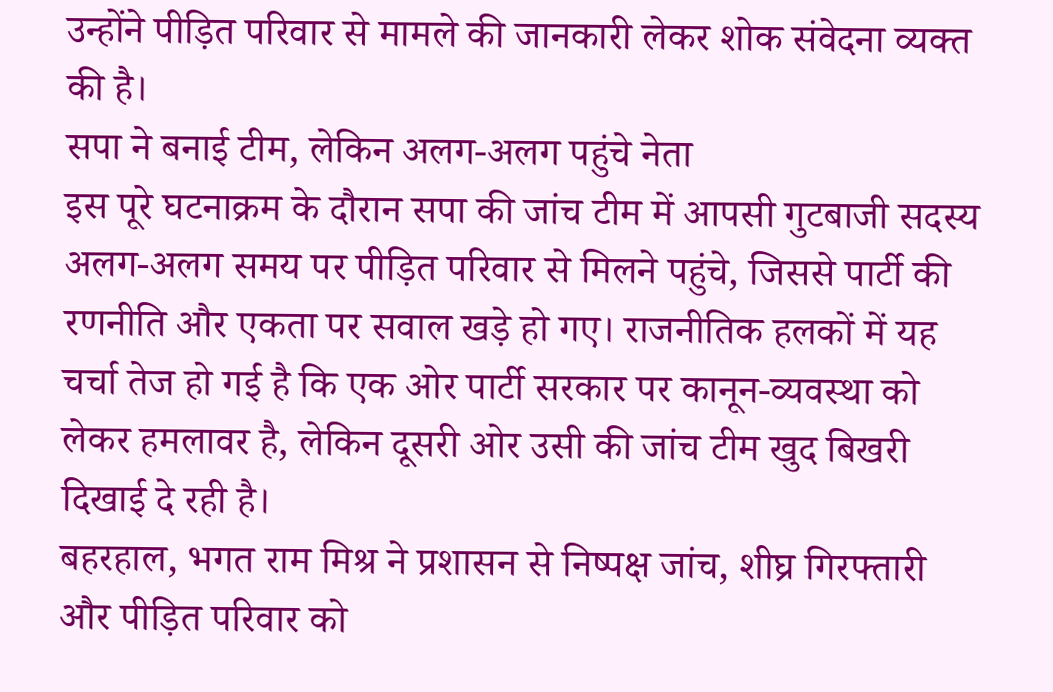उन्होंने पीड़ित परिवार से मामले की जानकारी लेकर शोक संवेदना व्यक्त की है।
सपा ने बनाई टीम, लेकिन अलग-अलग पहुंचे नेता
इस पूरे घटनाक्रम के दौरान सपा की जांच टीम में आपसी गुटबाजी सदस्य अलग-अलग समय पर पीड़ित परिवार से मिलने पहुंचे, जिससे पार्टी की रणनीति और एकता पर सवाल खड़े हो गए। राजनीतिक हलकों में यह चर्चा तेज हो गई है कि एक ओर पार्टी सरकार पर कानून-व्यवस्था को लेकर हमलावर है, लेकिन दूसरी ओर उसी की जांच टीम खुद बिखरी दिखाई दे रही है।
बहरहाल, भगत राम मिश्र ने प्रशासन से निष्पक्ष जांच, शीघ्र गिरफ्तारी और पीड़ित परिवार को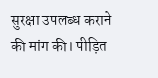सुरक्षा उपलब्ध कराने की मांग की। पीड़ित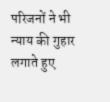परिजनों ने भी न्याय की गुहार लगाते हुए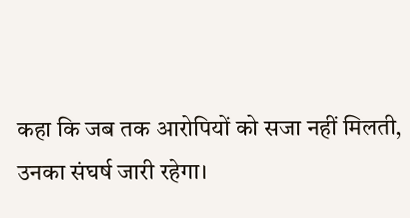कहा कि जब तक आरोपियों को सजा नहीं मिलती, उनका संघर्ष जारी रहेगा।